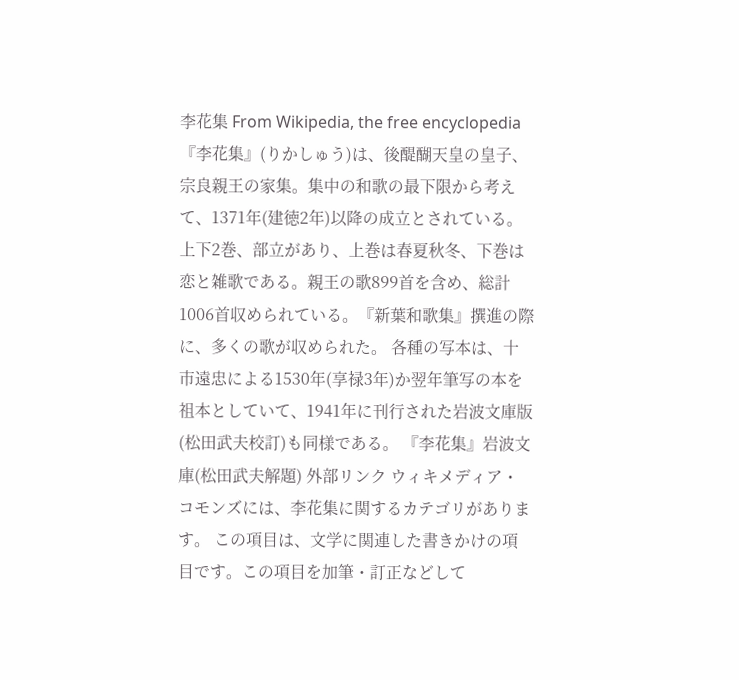李花集 From Wikipedia, the free encyclopedia 『李花集』(りかしゅう)は、後醍醐天皇の皇子、宗良親王の家集。集中の和歌の最下限から考えて、1371年(建徳2年)以降の成立とされている。 上下2巻、部立があり、上巻は春夏秋冬、下巻は恋と雑歌である。親王の歌899首を含め、総計1006首収められている。『新葉和歌集』撰進の際に、多くの歌が収められた。 各種の写本は、十市遠忠による1530年(享禄3年)か翌年筆写の本を祖本としていて、1941年に刊行された岩波文庫版(松田武夫校訂)も同様である。 『李花集』岩波文庫(松田武夫解題) 外部リンク ウィキメディア・コモンズには、李花集に関するカテゴリがあります。 この項目は、文学に関連した書きかけの項目です。この項目を加筆・訂正などして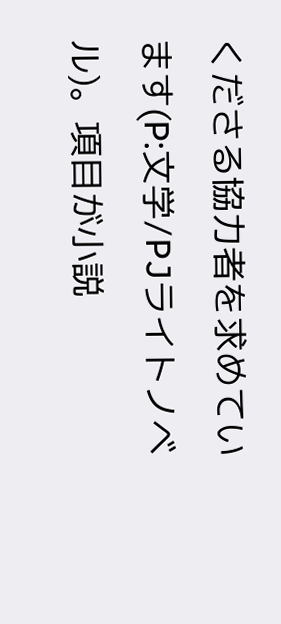くださる協力者を求めています(P:文学/PJライトノベル)。項目が小説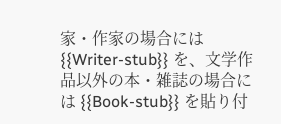家・作家の場合には {{Writer-stub}} を、文学作品以外の本・雑誌の場合には {{Book-stub}} を貼り付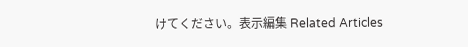けてください。表示編集 Related Articles